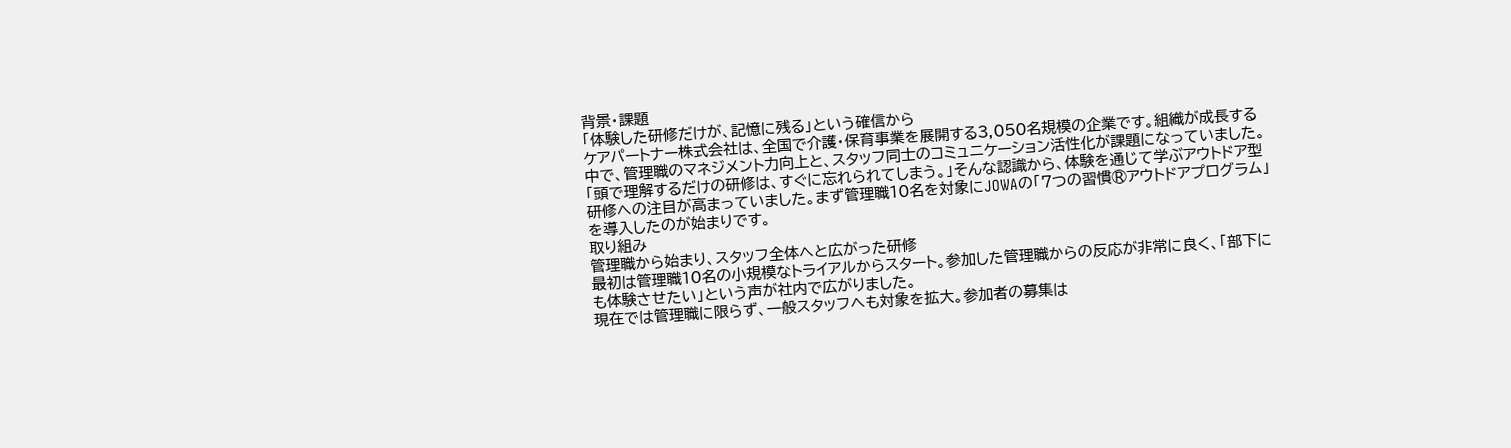背景・課題
「体験した研修だけが、記憶に残る」という確信から
ケアパートナー株式会社は、全国で介護・保育事業を展開する3,050名規模の企業です。組織が成長する中で、管理職のマネジメント力向上と、スタッフ同士のコミュニケーション活性化が課題になっていました。
「頭で理解するだけの研修は、すぐに忘れられてしまう。」そんな認識から、体験を通じて学ぶアウトドア型研修への注目が高まっていました。まず管理職10名を対象にJOWAの「7つの習慣®アウトドアプログラム」を導入したのが始まりです。
取り組み
管理職から始まり、スタッフ全体へと広がった研修
最初は管理職10名の小規模なトライアルからスタート。参加した管理職からの反応が非常に良く、「部下にも体験させたい」という声が社内で広がりました。
現在では管理職に限らず、一般スタッフへも対象を拡大。参加者の募集は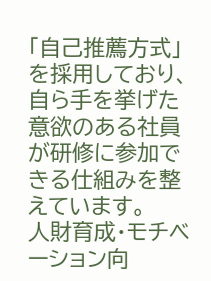「自己推薦方式」を採用しており、自ら手を挙げた意欲のある社員が研修に参加できる仕組みを整えています。
人財育成・モチベーション向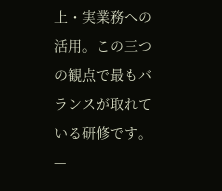上・実業務への活用。この三つの観点で最もバランスが取れている研修です。
—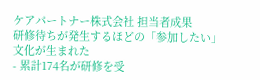ケアパートナー株式会社 担当者成果
研修待ちが発生するほどの「参加したい」文化が生まれた
- 累計174名が研修を受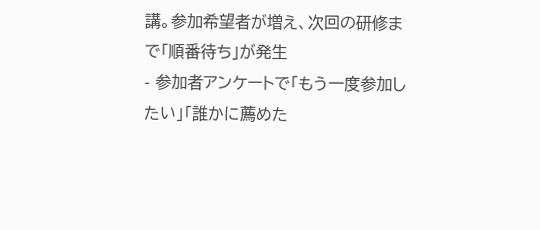講。参加希望者が増え、次回の研修まで「順番待ち」が発生
- 参加者アンケートで「もう一度参加したい」「誰かに薦めた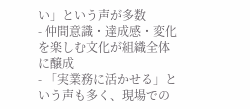い」という声が多数
- 仲間意識・達成感・変化を楽しむ文化が組織全体に醸成
- 「実業務に活かせる」という声も多く、現場での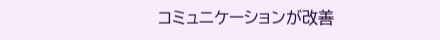コミュニケーションが改善